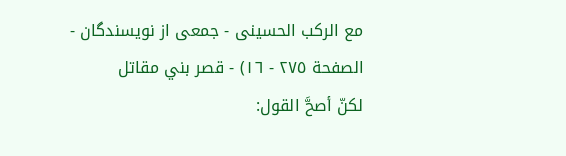مع الركب الحسينى - جمعی از نویسندگان - الصفحة ٢٧٥ - ١٦) - قصر بني مقاتل
لكنّ أصحَّ القول: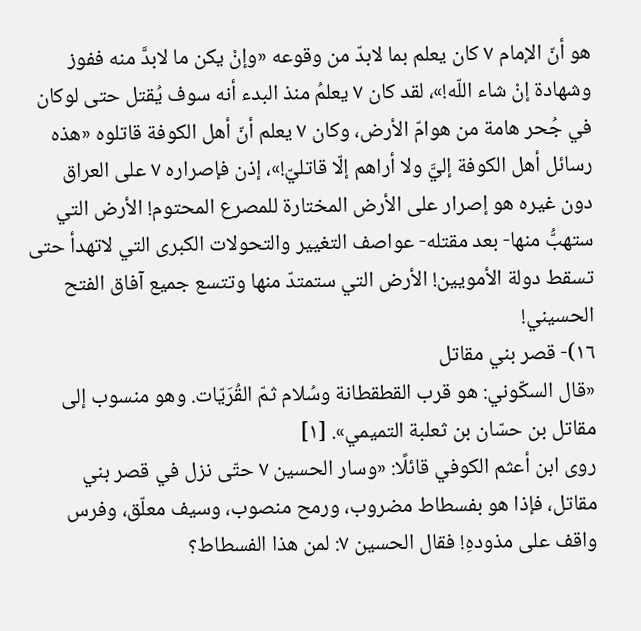هو أنّ الإمام ٧ كان يعلم بما لابدّ من وقوعه «وإنْ يكن ما لابدَّ منه ففوز وشهادة إنْ شاء اللّه!»، لقد كان ٧ يعلمُ منذ البدء أنه سوف يُقتل حتى لوكان في جُحر هامة من هوامّ الأرض، وكان ٧ يعلم أنّ أهل الكوفة قاتلوه «هذه رسائل أهل الكوفة إليَّ ولا أراهم إلّا قاتليّ!»، إذن فإصراره ٧ على العراق دون غيره هو إصرار على الأرض المختارة للمصرع المحتوم! الأرض التي ستهبُّ منها- بعد مقتله- عواصف التغيير والتحولات الكبرى التي لاتهدأ حتى تسقط دولة الأمويين! الأرض التي ستمتدّ منها وتتسع جميع آفاق الفتح الحسيني!
١٦)- قصر بني مقاتل
«قال السكّوني: هو قرب القطقطانة وسُلام ثمّ القُرَيّات. وهو منسوب إلى مقاتل بن حسّان بن ثعلبة التميمي». [١]
روى ابن أعثم الكوفي قائلًا: «وسار الحسين ٧ حتّى نزل في قصر بني مقاتل، فإذا هو بفسطاط مضروب، ورمح منصوب، وسيف معلّق، وفرس واقف على مذودهِ! فقال الحسين ٧: لمن هذا الفسطاط؟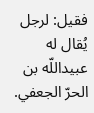فقيل: لرجل يُقال له عبيداللّه بن الحرّ الجعفي.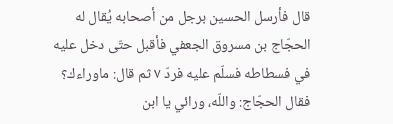قال فأرسل الحسين برجل من أصحابه يُقال له الحجّاج بن مسروق الجعفي فأقبل حتّى دخل عليه في فسطاطه فسلّم عليه فردّ ٧ ثم قال: ماوراءك؟
فقال الحجّاج: واللّه، ورائي يا ابن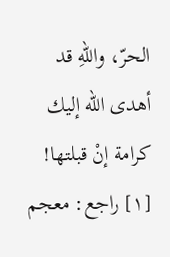الحرّ، واللّهِ قد أهدى اللّه إليك كرامة إنْ قبلتها!
[١] راجع: معجم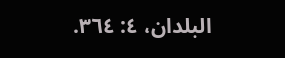البلدان، ٤: ٣٦٤.